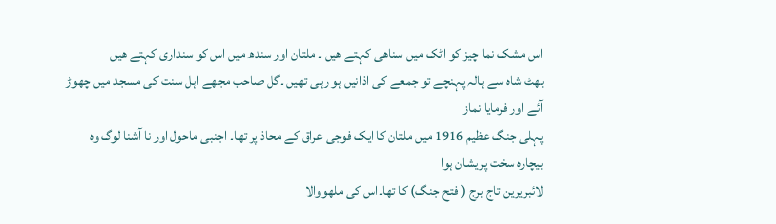اس مشک نما چیز کو اٹک میں سناھی کہتے ھیں ۔ ملتان اور سندھ میں اس کو سنداری کہتے ھیں
بھٹ شاہ سے ہالہ پہنچے تو جمعے کی اذانیں ہو رہی تھیں ۔گل صاحب مجھے اہل سنت کی مسجد میں چھوڑ آئے اور فرمایا نماز
پہلی جنگ عظیم 1916 میں ملتان کا ایک فوجی عراق کے محاذ پر تھا۔ اجنبی ماحول اور نا آشنا لوگ وہ بیچارہ سخت پریشان ہوا
لائبریرین تاج برج ( فتح جنگ) کا تھا۔اس کی ملهووالا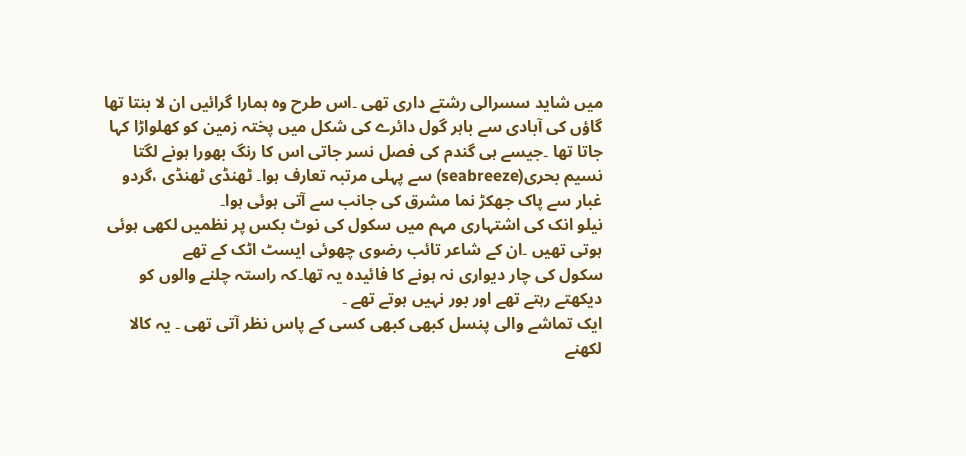میں شاید سسرالی رشتے داری تھی ۔اس طرح وہ ہمارا گرائیں ان لا بنتا تھا
گاؤں کی آبادی سے باہر گول دائرے کی شکل میں پختہ زمین کو کھلواڑا کہا جاتا تھا ۔جیسے ہی گندم کی فصل نسر جاتی اس کا رنگ بھورا ہونے لگتا
نسیم بحری(seabreeze) سے پہلی مرتبہ تعارف ہوا۔ ٹھنڈی ٹھنڈی ،گردو غبار سے پاک جھکڑ نما مشرق کی جانب سے آتی ہوئی ہوا۔
نیلو انک کی اشتہاری مہم میں سکول کی نوٹ بکس پر نظمیں لکھی ہوئی ہوتی تھیں ۔ان کے شاعر تائب رضوی چھوئی ایسٹ اٹک کے تھے
سکول کی چار دیواری نہ ہونے کا فائیدہ یہ تھا۔کہ راستہ چلنے والوں کو دیکھتے رہتے تھے اور بور نہیں ہوتے تھے ۔
ایک تماشے والی پنسل کبھی کبھی کسی کے پاس نظر آتی تھی ۔ یہ کالا لکھنے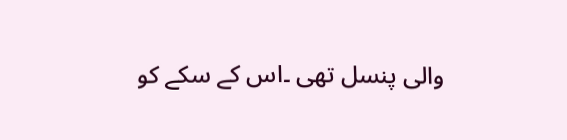والی پنسل تھی ۔اس کے سکے کو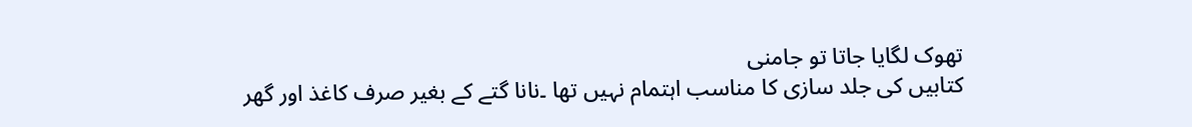تھوک لگایا جاتا تو جامنی
کتابیں کی جلد سازی کا مناسب اہتمام نہیں تھا ۔نانا گتے کے بغیر صرف کاغذ اور گھر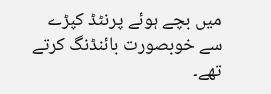میں بچے ہوئے پرنٹڈ کپڑے سے خوبصورت بائنڈنگ کرتے تھے۔